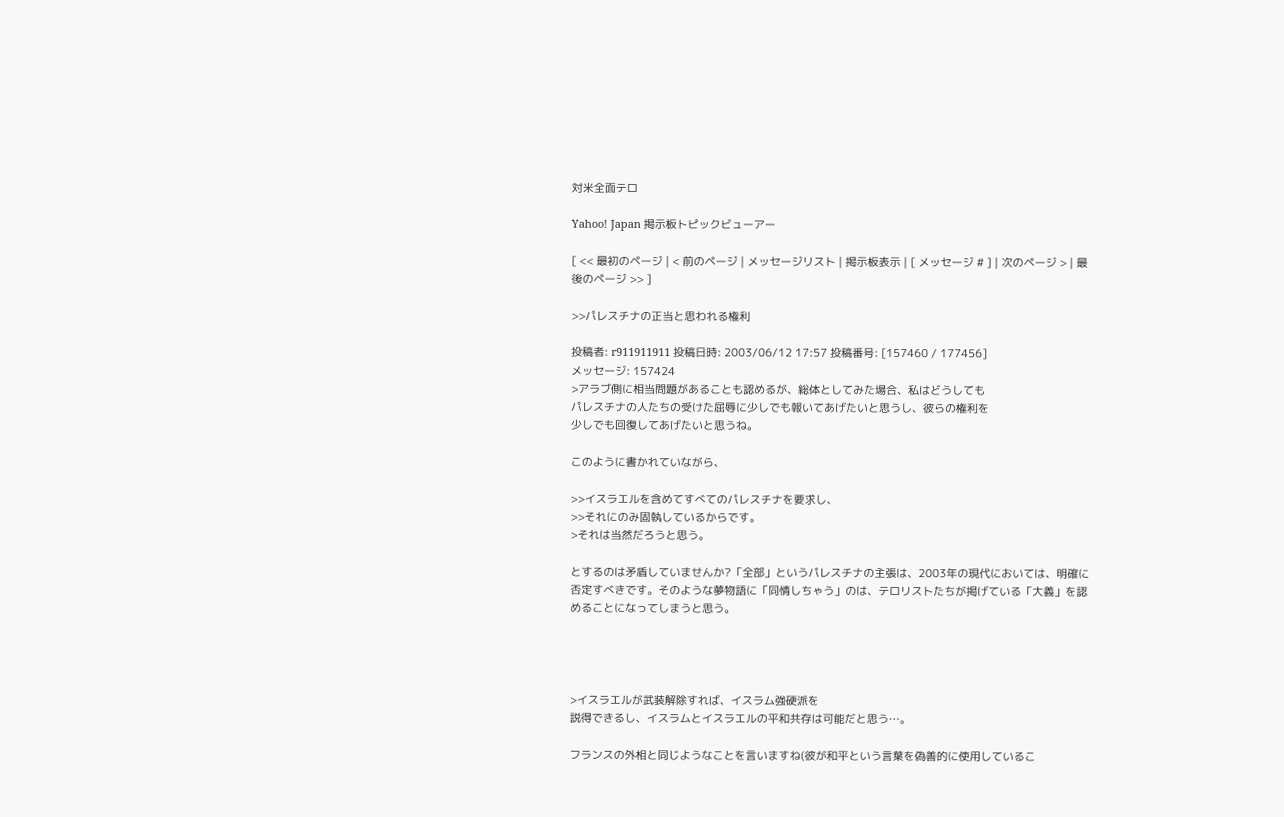対米全面テロ

Yahoo! Japan 掲示板トピックビューアー

[ << 最初のページ | < 前のページ | メッセージリスト | 掲示板表示 | [ メッセージ # ] | 次のページ > | 最後のページ >> ]

>>パレスチナの正当と思われる権利

投稿者: r911911911 投稿日時: 2003/06/12 17:57 投稿番号: [157460 / 177456]
メッセージ: 157424
>アラブ側に相当問題があることも認めるが、総体としてみた場合、私はどうしても
パレスチナの人たちの受けた屈辱に少しでも報いてあげたいと思うし、彼らの権利を
少しでも回復してあげたいと思うね。

このように書かれていながら、

>>イスラエルを含めてすべてのパレスチナを要求し、
>>それにのみ固執しているからです。
>それは当然だろうと思う。

とするのは矛盾していませんか?「全部」というパレスチナの主張は、2003年の現代においては、明確に否定すべきです。そのような夢物語に「同情しちゃう」のは、テロリストたちが掲げている「大義」を認めることになってしまうと思う。




>イスラエルが武装解除すれば、イスラム強硬派を
説得できるし、イスラムとイスラエルの平和共存は可能だと思う…。

フランスの外相と同じようなことを言いますね(彼が和平という言葉を偽善的に使用しているこ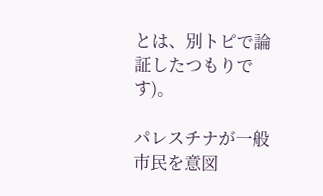とは、別トピで論証したつもりです)。

パレスチナが一般市民を意図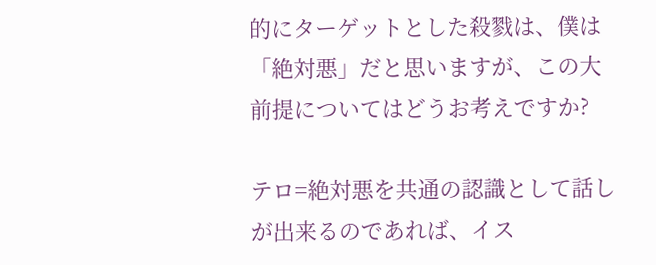的にターゲットとした殺戮は、僕は「絶対悪」だと思いますが、この大前提についてはどうお考えですか?

テロ=絶対悪を共通の認識として話しが出来るのであれば、イス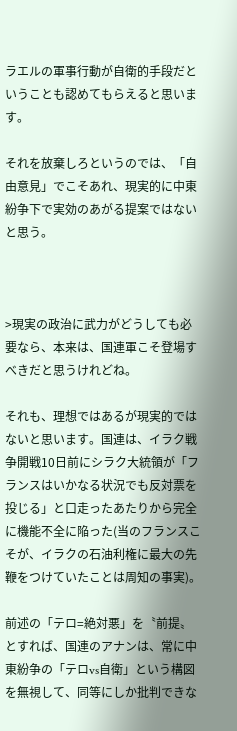ラエルの軍事行動が自衛的手段だということも認めてもらえると思います。

それを放棄しろというのでは、「自由意見」でこそあれ、現実的に中東紛争下で実効のあがる提案ではないと思う。



>現実の政治に武力がどうしても必要なら、本来は、国連軍こそ登場すべきだと思うけれどね。

それも、理想ではあるが現実的ではないと思います。国連は、イラク戦争開戦10日前にシラク大統領が「フランスはいかなる状況でも反対票を投じる」と口走ったあたりから完全に機能不全に陥った(当のフランスこそが、イラクの石油利権に最大の先鞭をつけていたことは周知の事実)。

前述の「テロ=絶対悪」を〝前提〟とすれば、国連のアナンは、常に中東紛争の「テロvs自衛」という構図を無視して、同等にしか批判できな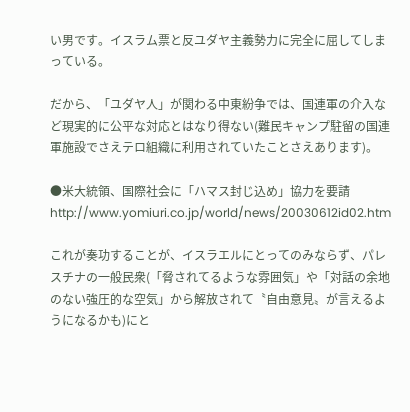い男です。イスラム票と反ユダヤ主義勢力に完全に屈してしまっている。

だから、「ユダヤ人」が関わる中東紛争では、国連軍の介入など現実的に公平な対応とはなり得ない(難民キャンプ駐留の国連軍施設でさえテロ組織に利用されていたことさえあります)。

●米大統領、国際社会に「ハマス封じ込め」協力を要請
http://www.yomiuri.co.jp/world/news/20030612id02.htm

これが奏功することが、イスラエルにとってのみならず、パレスチナの一般民衆(「脅されてるような雰囲気」や「対話の余地のない強圧的な空気」から解放されて〝自由意見〟が言えるようになるかも)にと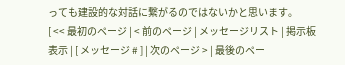っても建設的な対話に繋がるのではないかと思います。
[ << 最初のページ | < 前のページ | メッセージリスト | 掲示板表示 | [ メッセージ # ] | 次のページ > | 最後のペー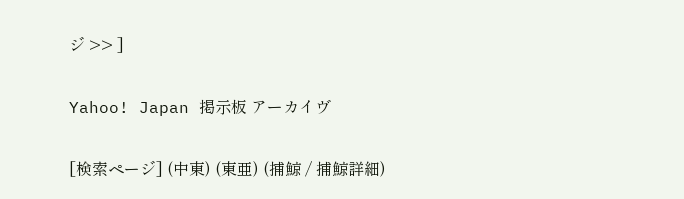ジ >> ]

Yahoo! Japan 掲示板 アーカイヴ

[検索ページ] (中東) (東亜) (捕鯨 / 捕鯨詳細)